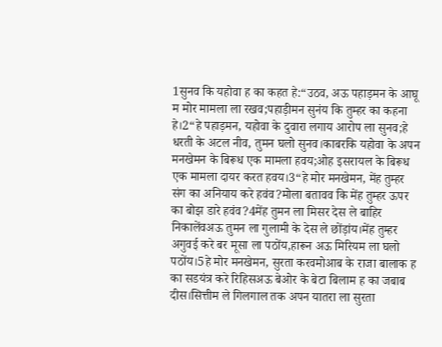1सुनव कि यहोवा ह का कहत हे:“उठव, अऊ पहाड़मन के आघू म मोर मामला ला रखव;पहाड़ीमन सुनंय कि तुम्हर का कहना हे।2“हे पहाड़मन, यहोवा के दुवारा लगाय आरोप ला सुनव;हे धरती के अटल नीव, तुमन घलो सुनव।काबरकि यहोवा के अपन मनखेमन के बिरूध एक मामला हवय;ओह इसरायल के बिरूध एक मामला दायर करत हवय।3“हे मोर मनखेमन, मेंह तुम्हर संग का अनियाय करे हवंव?मोला बतावव कि मेंह तुम्हर ऊपर का बोझ डारे हवंव?4मेंह तुमन ला मिसर देस ले बाहिर निकालेंवअऊ तुमन ला गुलामी के देस ले छोंड़ांय।मेंह तुम्हर अगुवई करे बर मूसा ला पठोंय,हारून अऊ मिरियम ला घलो पठोंय।5हे मोर मनखेमन, सुरता करवमोआब के राजा बालाक ह का सडयंत्र करे रिहिसअऊ बेओर के बेटा बिलाम ह का जबाब दीस।सित्तीम ले गिलगाल तक अपन यातरा ला सुरता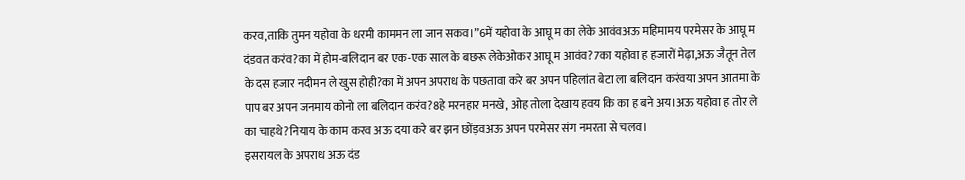करव,ताकि तुमन यहोवा के धरमी काममन ला जान सकव।”6में यहोवा के आघू म का लेके आवंवअऊ महिमामय परमेसर के आघू म दंडवत करंव?का में होम-बलिदान बर एक-एक साल के बछरू लेकेओकर आघू म आवंव?7का यहोवा ह हजारों मेढ़ा,अऊ जैतून तेल के दस हजार नदीमन ले खुस होही?का में अपन अपराध के पछतावा करे बर अपन पहिलांत बेटा ला बलिदान करंवया अपन आतमा के पाप बर अपन जनमाय कोनो ला बलिदान करंव?8हे मरनहार मनखे, ओह तोला देखाय हवय कि का ह बने अय।अऊ यहोवा ह तोर ले का चाहथे?नियाय के काम करव अऊ दया करे बर झन छोंड़वअऊ अपन परमेसर संग नमरता से चलव।
इसरायल के अपराध अऊ दंड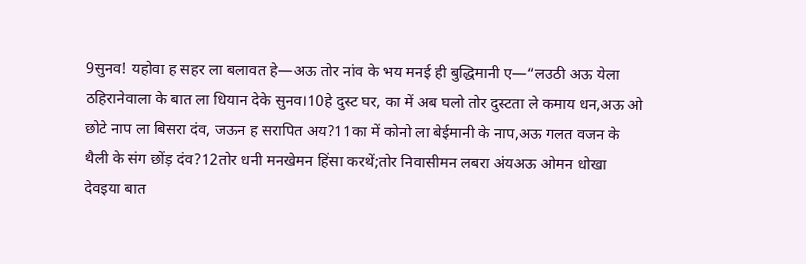9सुनव! यहोवा ह सहर ला बलावत हे—अऊ तोर नांव के भय मनई ही बुद्धिमानी ए—“लउठी अऊ येला ठहिरानेवाला के बात ला धियान देके सुनव।10हे दुस्ट घर, का में अब घलो तोर दुस्टता ले कमाय धन,अऊ ओ छोटे नाप ला बिसरा दंव, जऊन ह सरापित अय?11का में कोनो ला बेईमानी के नाप,अऊ गलत वजन के थैली के संग छोंड़ दंव?12तोर धनी मनखेमन हिंसा करथें;तोर निवासीमन लबरा अंयअऊ ओमन धोखा देवइया बात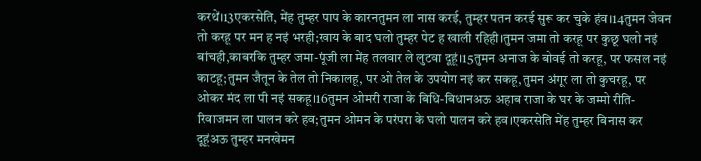करथें।13एकरसेति, मेंह तुम्हर पाप के कारनतुमन ला नास करई, तुम्हर पतन करई सुरू कर चुके हंव।14तुमन जेवन तो करहू पर मन ह नइं भरही;खाय के बाद घलो तुम्हर पेट ह खाली रहिही।तुमन जमा तो करहू पर कुछू घलो नइं बांचही,काबरकि तुम्हर जमा-पूंजी ला मेंह तलवार ले लुटवा दूहूं।15तुमन अनाज के बोवई तो करहू, पर फसल नइं काटहू;तुमन जैतून के तेल तो निकालहू, पर ओ तेल के उपयोग नइं कर सकहू,तुमन अंगूर ला तो कुचरहू, पर ओकर मंद ला पी नइं सकहू।16तुमन ओमरी राजा के बिधि-बिधानअऊ अहाब राजा के घर के जम्मो रीति-रिवाजमन ला पालन करे हव;तुमन ओमन के परंपरा के घलो पालन करे हव।एकरसेति मेंह तुम्हर बिनास कर दूहूंअऊ तुम्हर मनखेमन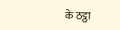के ठट्ठा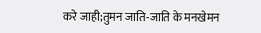करे जाही;तुमन जाति-जाति के मनखेमन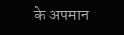के अपमान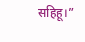सहिहू।”